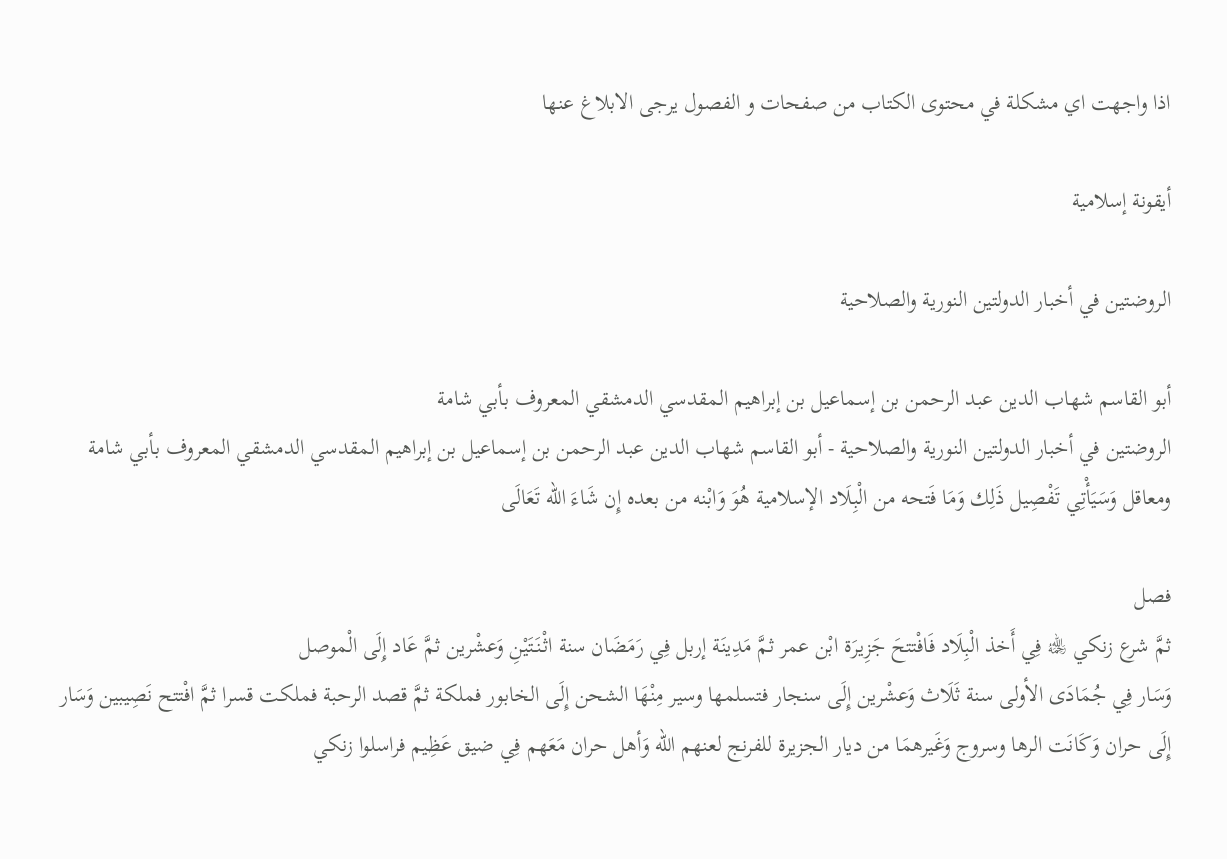اذا واجهت اي مشكلة في محتوى الكتاب من صفحات و الفصول يرجى الابلاغ عنها

أيقونة إسلامية

الروضتين في أخبار الدولتين النورية والصلاحية

أبو القاسم شهاب الدين عبد الرحمن بن إسماعيل بن إبراهيم المقدسي الدمشقي المعروف بأبي شامة
الروضتين في أخبار الدولتين النورية والصلاحية - أبو القاسم شهاب الدين عبد الرحمن بن إسماعيل بن إبراهيم المقدسي الدمشقي المعروف بأبي شامة
ومعاقل وَسَيَأْتِي تَفْصِيل ذَلِك وَمَا فَتحه من الْبِلَاد الإسلامية هُوَ وَابْنه من بعده إِن شَاءَ الله تَعَالَى

فصل
ثمَّ شرع زنكي ﵀ فِي أَخذ الْبِلَاد فَافْتتحَ جَزِيرَة ابْن عمر ثمَّ مَدِينَة إربل فِي رَمَضَان سنة اثْنَتَيْنِ وَعشْرين ثمَّ عَاد إِلَى الْموصل
وَسَار فِي جُمَادَى الأولى سنة ثَلَاث وَعشْرين إِلَى سنجار فتسلمها وسير مِنْهَا الشحن إِلَى الخابور فملكة ثمَّ قصد الرحبة فملكت قسرا ثمَّ افْتتح نَصِيبين وَسَار إِلَى حران وَكَانَت الرها وسروج وَغَيرهمَا من ديار الجزيرة للفرنج لعنهم الله وَأهل حران مَعَهم فِي ضيق عَظِيم فراسلوا زنكي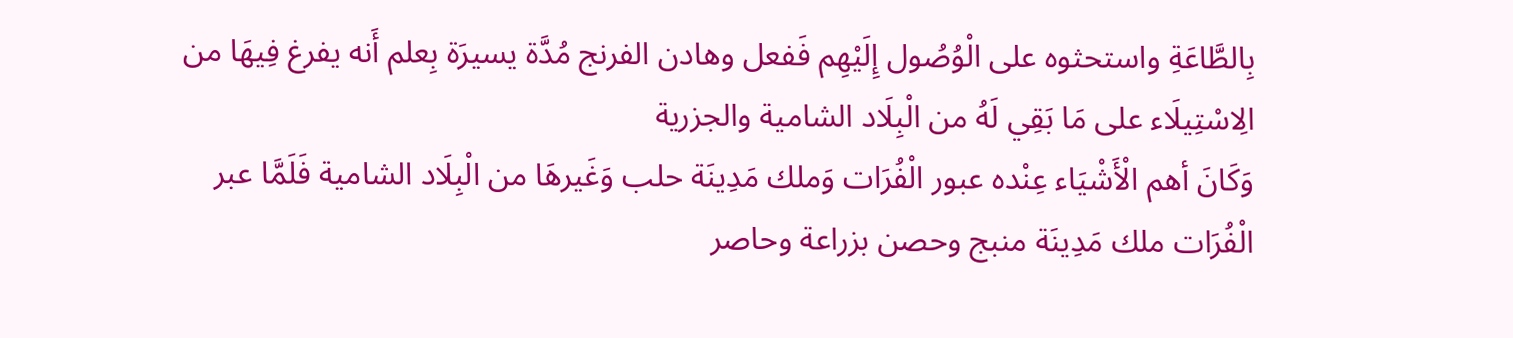بِالطَّاعَةِ واستحثوه على الْوُصُول إِلَيْهِم فَفعل وهادن الفرنج مُدَّة يسيرَة بِعلم أَنه يفرغ فِيهَا من الِاسْتِيلَاء على مَا بَقِي لَهُ من الْبِلَاد الشامية والجزرية
وَكَانَ أهم الْأَشْيَاء عِنْده عبور الْفُرَات وَملك مَدِينَة حلب وَغَيرهَا من الْبِلَاد الشامية فَلَمَّا عبر الْفُرَات ملك مَدِينَة منبج وحصن بزراعة وحاصر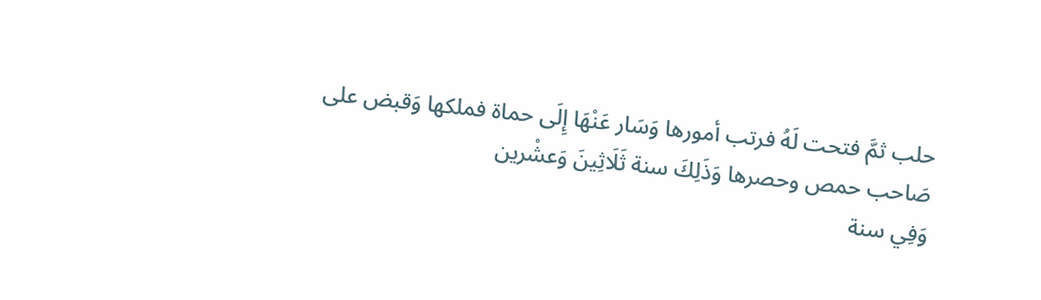حلب ثمَّ فتحت لَهُ فرتب أمورها وَسَار عَنْهَا إِلَى حماة فملكها وَقبض على صَاحب حمص وحصرها وَذَلِكَ سنة ثَلَاثِينَ وَعشْرين
وَفِي سنة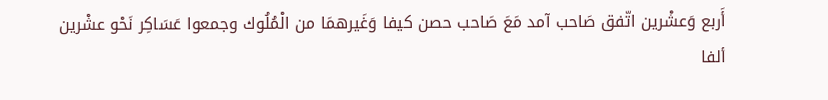أَربع وَعشْرين اتّفق صَاحب آمد مَعَ صَاحب حصن كيفا وَغَيرهمَا من الْمُلُوك وجمعوا عَسَاكِر نَحْو عشْرين ألفا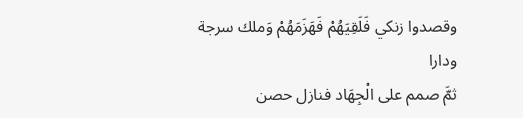وقصدوا زنكي فَلَقِيَهُمْ فَهَزَمَهُمْ وَملك سرجة ودارا
ثمَّ صمم على الْجِهَاد فنازل حصن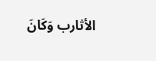الأثارب وَكَانَ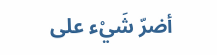أضرّ شَيْء على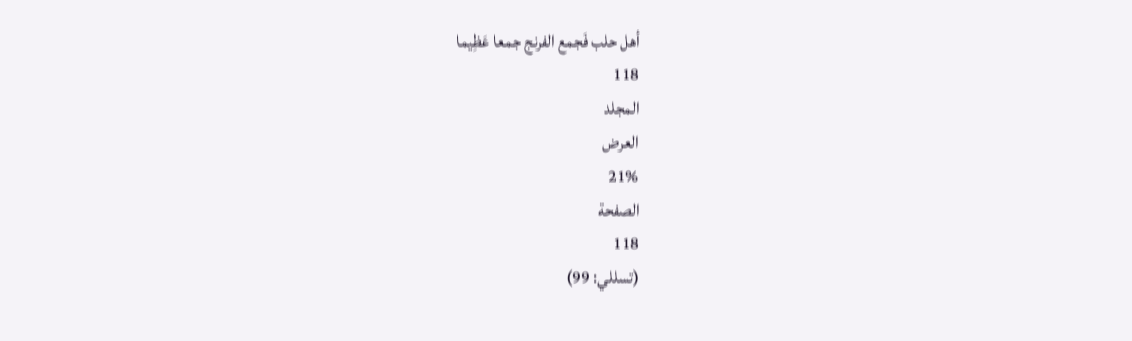أهل حلب فَجمع الفرنج جمعا عَظِيما
118
المجلد
العرض
21%
الصفحة
118
(تسللي: 99)